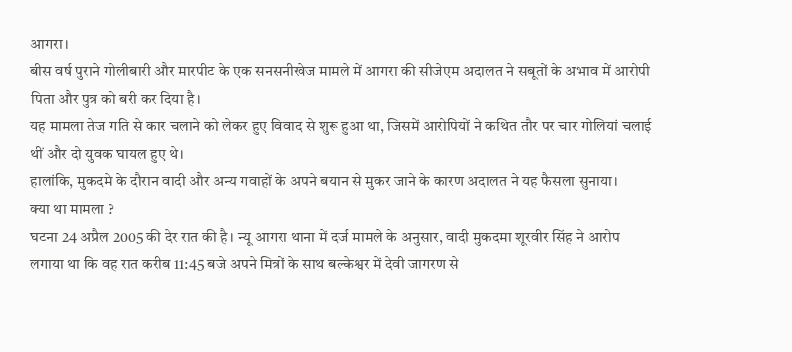आगरा।
बीस वर्ष पुराने गोलीबारी और मारपीट के एक सनसनीखेज मामले में आगरा की सीजेएम अदालत ने सबूतों के अभाव में आरोपी पिता और पुत्र को बरी कर दिया है।
यह मामला तेज गति से कार चलाने को लेकर हुए विवाद से शुरू हुआ था, जिसमें आरोपियों ने कथित तौर पर चार गोलियां चलाई थीं और दो युवक घायल हुए थे।
हालांकि, मुकदमे के दौरान वादी और अन्य गवाहों के अपने बयान से मुकर जाने के कारण अदालत ने यह फैसला सुनाया।
क्या था मामला ?
घटना 24 अप्रैल 2005 की देर रात की है। न्यू आगरा थाना में दर्ज मामले के अनुसार, वादी मुकदमा शूरवीर सिंह ने आरोप लगाया था कि वह रात करीब 11:45 बजे अपने मित्रों के साथ बल्केश्वर में देवी जागरण से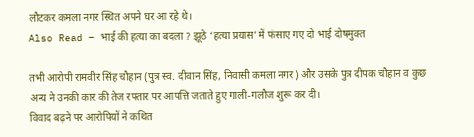लौटकर कमला नगर स्थित अपने घर आ रहे थे।
Also Read – भाई की हत्या का बदला ? झूठे ‘हत्या प्रयास’ में फंसाए गए दो भाई दोषमुक्त

तभी आरोपी रामवीर सिंह चौहान (पुत्र स्व. दीवान सिंह, निवासी कमला नगर) और उसके पुत्र दीपक चौहान व कुछ अन्य ने उनकी कार की तेज रफ्तार पर आपत्ति जताते हुए गाली-गलौज शुरू कर दी।
विवाद बढ़ने पर आरोपियों ने कथित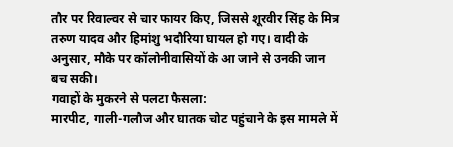तौर पर रिवाल्वर से चार फायर किए, जिससे शूरवीर सिंह के मित्र तरुण यादव और हिमांशु भदौरिया घायल हो गए। वादी के अनुसार, मौके पर कॉलोनीवासियों के आ जाने से उनकी जान बच सकी।
गवाहों के मुकरने से पलटा फैसला:
मारपीट, गाली-गलौज और घातक चोट पहुंचाने के इस मामले में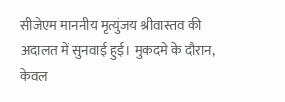सीजेएम माननीय मृत्युंजय श्रीवास्तव की अदालत में सुनवाई हुई। मुकदमे के दौरान, केवल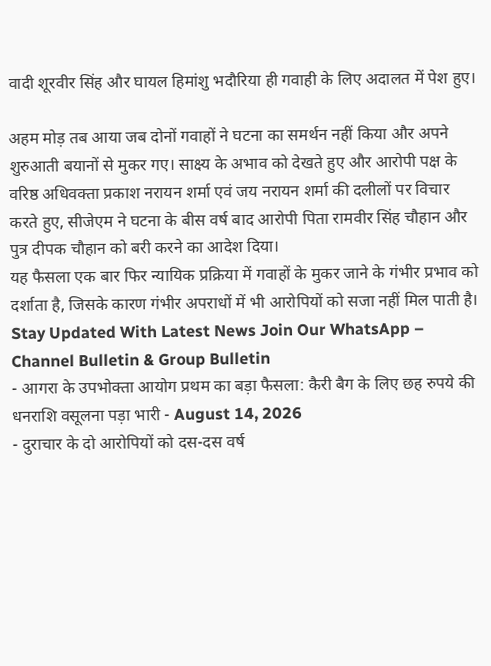वादी शूरवीर सिंह और घायल हिमांशु भदौरिया ही गवाही के लिए अदालत में पेश हुए।

अहम मोड़ तब आया जब दोनों गवाहों ने घटना का समर्थन नहीं किया और अपने शुरुआती बयानों से मुकर गए। साक्ष्य के अभाव को देखते हुए और आरोपी पक्ष के वरिष्ठ अधिवक्ता प्रकाश नरायन शर्मा एवं जय नरायन शर्मा की दलीलों पर विचार करते हुए, सीजेएम ने घटना के बीस वर्ष बाद आरोपी पिता रामवीर सिंह चौहान और पुत्र दीपक चौहान को बरी करने का आदेश दिया।
यह फैसला एक बार फिर न्यायिक प्रक्रिया में गवाहों के मुकर जाने के गंभीर प्रभाव को दर्शाता है, जिसके कारण गंभीर अपराधों में भी आरोपियों को सजा नहीं मिल पाती है।
Stay Updated With Latest News Join Our WhatsApp – Channel Bulletin & Group Bulletin
- आगरा के उपभोक्ता आयोग प्रथम का बड़ा फैसला: कैरी बैग के लिए छह रुपये की धनराशि वसूलना पड़ा भारी - August 14, 2026
- दुराचार के दो आरोपियों को दस-दस वर्ष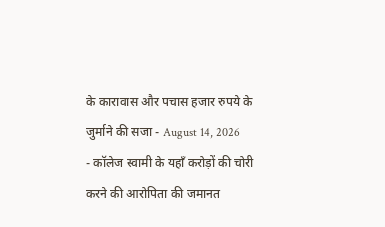के कारावास और पचास हजार रुपये के जुर्माने की सजा - August 14, 2026
- कॉलेज स्वामी के यहाँ करोड़ों की चोरी करने की आरोपिता की जमानत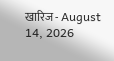खारिज - August 14, 2026